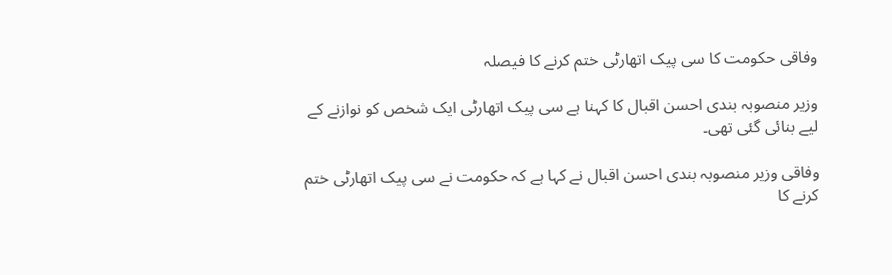وفاقی حکومت کا سی پیک اتھارٹی ختم کرنے کا فیصلہ

وزیر منصوبہ بندی احسن اقبال کا کہنا ہے سی پیک اتھارٹی ایک شخص کو نوازنے کے لیے بنائی گئی تھی۔

وفاقی وزیر منصوبہ بندی احسن اقبال نے کہا ہے کہ حکومت نے سی پیک اتھارٹی ختم کرنے کا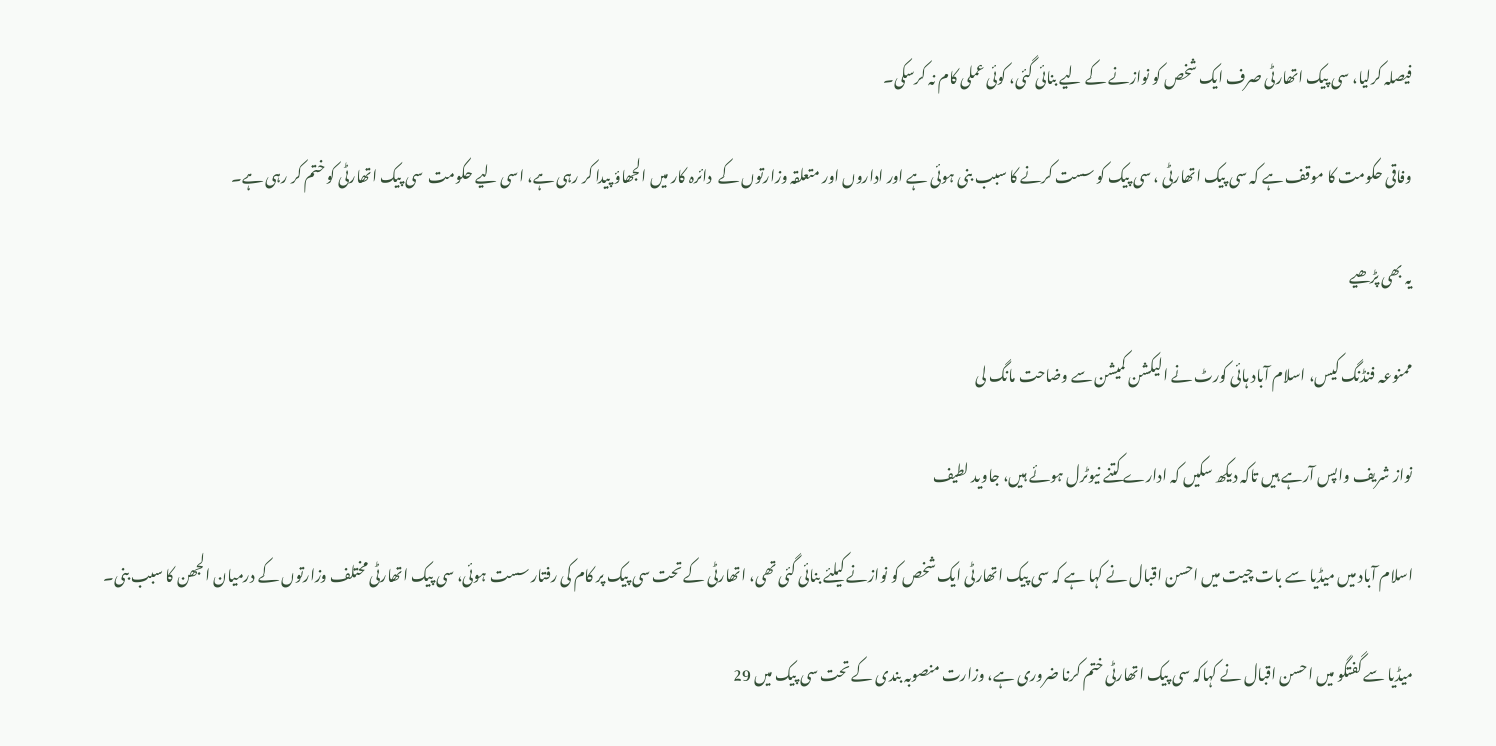فیصلہ کرلیا، سی پیک اتھارٹی صرف ایک شخص کو نوازنے کے لیے بنائی گئی، کوئی عملی کام نہ کرسکی۔

وفاقی حکومت کا موقف ہے کہ سی پیک اتھارٹی ، سی پیک کو سست کرنے کا سبب بنی ہوئی ہے اور اداروں اور متعلقہ وزارتوں کے  دائرہ کار میں الجھاؤ پیدا کر رہی ہے، اسی لیے حکومت  سی پیک اتھارٹی کو ختم کر رہی ہے۔

یہ بھی پڑھیے

ممنوعہ فنڈنگ کیس، اسلام آباد ہائی کورٹ نے الیکشن کمیشن سے وضاحت مانگ لی

نواز شریف واپس آرہے ہیں تاکہ دیکھ سکیں کہ ادارے کتنے نیوٹرل ہوئے ہیں، جاوید لطیف

اسلام آباد میں میڈیا سے بات چیت میں احسن اقبال نے کہا ہے کہ سی پیک اتھارٹی ایک شخص کو نوازنے کیلئے بنائی گئی تھی، اتھارٹی کے تحت سی پیک پر کام کی رفتار سست ہوئی، سی پیک اتھارٹی مختلف وزارتوں کے درمیان الجھن کا سبب بنی۔

میڈیا سے گفتگو میں احسن اقبال نے کہاکہ سی پیک اتھارٹی ختم کرنا ضروری ہے، وزارت منصوبہ بندی کے تحت سی پیک میں 29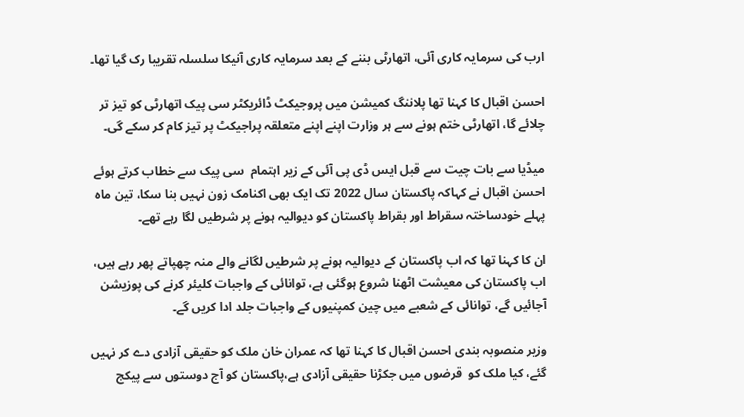ارب کی سرمایہ کاری آئی، اتھارٹی بننے کے بعد سرمایہ کاری آنیکا سلسلہ تقریبا رک گیا تھا۔

احسن اقبال کا کہنا تھا پلاننگ کمیشن میں پروجیکٹ ڈائریکٹر سی پیک اتھارٹی کو تیز تر چلائے گا، اتھارٹی ختم ہونے سے ہر وزارت اپنے اپنے متعلقہ پراجیکٹ پر تیز کام کر سکے گی۔

میڈیا سے بات چیت سے قبل ایس ڈی پی آئی کے زیر اہتمام  سی پیک سے خطاب کرتے ہوئے احسن اقبال نے کہاکہ پاکستان سال 2022 تک ایک بھی اکنامک زون نہیں بنا سکا، تین ماہ پہلے خودساختہ سقراط اور بقراط پاکستان کو دیوالیہ ہونے پر شرطیں لگا رہے تھے۔

ان کا کہنا تھا کہ اب پاکستان کے دیوالیہ ہونے پر شرطیں لگانے والے منہ چھپاتے پھر رہے ہیں، اب پاکستان کی معیشت اٹھنا شروع ہوگئی ہے، توانائی کے واجبات کلیئر کرنے کی پوزیشن آجائیں گے، توانائی کے شعبے میں چین کمپنیوں کے واجبات جلد ادا کریں گے۔

وزیر منصوبہ بندی احسن اقبال کا کہنا تھا کہ عمران خان ملک کو حقیقی آزادی دے کر نہیں گئے، کیا ملک کو  قرضوں میں جکڑنا حقیقی آزادی ہے،پاکستان کو آج دوستوں سے پیکج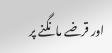اور قرضے مانگنے پر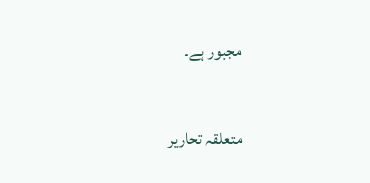مجبور ہے۔

متعلقہ تحاریر